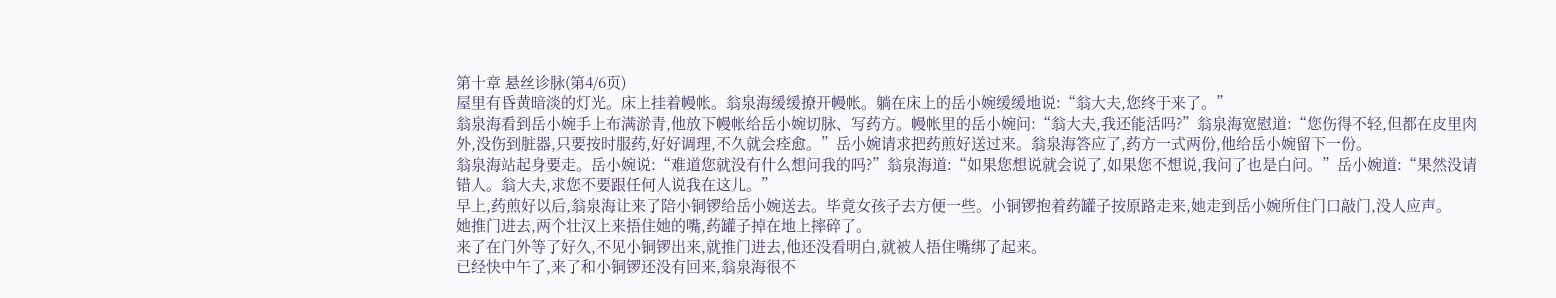第十章 悬丝诊脉(第4/6页)
屋里有昏黄暗淡的灯光。床上挂着幔帐。翁泉海缓缓撩开幔帐。躺在床上的岳小婉缓缓地说:“翁大夫,您终于来了。”
翁泉海看到岳小婉手上布满淤青,他放下幔帐给岳小婉切脉、写药方。幔帐里的岳小婉问:“翁大夫,我还能活吗?”翁泉海宽慰道:“您伤得不轻,但都在皮里肉外,没伤到脏器,只要按时服药,好好调理,不久就会痊愈。”岳小婉请求把药煎好送过来。翁泉海答应了,药方一式两份,他给岳小婉留下一份。
翁泉海站起身要走。岳小婉说:“难道您就没有什么想问我的吗?”翁泉海道:“如果您想说就会说了,如果您不想说,我问了也是白问。”岳小婉道:“果然没请错人。翁大夫,求您不要跟任何人说我在这儿。”
早上,药煎好以后,翁泉海让来了陪小铜锣给岳小婉送去。毕竟女孩子去方便一些。小铜锣抱着药罐子按原路走来,她走到岳小婉所住门口敲门,没人应声。
她推门进去,两个壮汉上来捂住她的嘴,药罐子掉在地上摔碎了。
来了在门外等了好久,不见小铜锣出来,就推门进去,他还没看明白,就被人捂住嘴绑了起来。
已经快中午了,来了和小铜锣还没有回来,翁泉海很不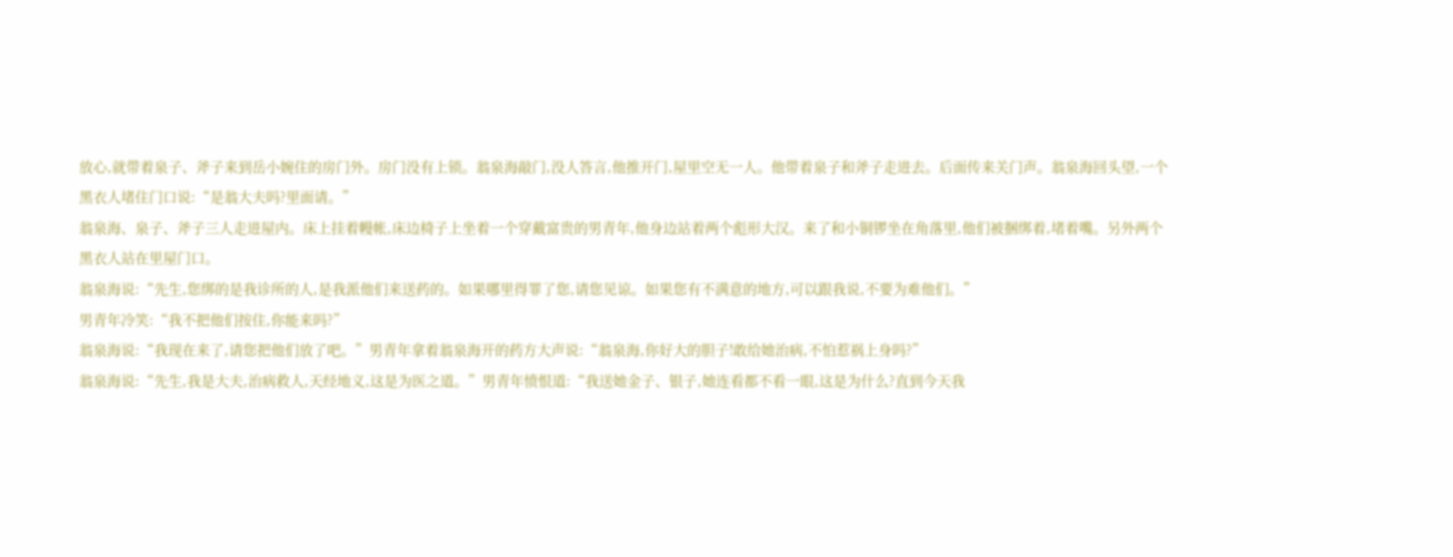放心,就带着泉子、斧子来到岳小婉住的房门外。房门没有上锁。翁泉海敲门,没人答言,他推开门,屋里空无一人。他带着泉子和斧子走进去。后面传来关门声。翁泉海回头望,一个黑衣人堵住门口说:“是翁大夫吗?里面请。”
翁泉海、泉子、斧子三人走进屋内。床上挂着幔帐,床边椅子上坐着一个穿戴富贵的男青年,他身边站着两个彪形大汉。来了和小铜锣坐在角落里,他们被捆绑着,堵着嘴。另外两个黑衣人站在里屋门口。
翁泉海说:“先生,您绑的是我诊所的人,是我派他们来送药的。如果哪里得罪了您,请您见谅。如果您有不满意的地方,可以跟我说,不要为难他们。”
男青年冷笑:“我不把他们按住,你能来吗?”
翁泉海说:“我现在来了,请您把他们放了吧。”男青年拿着翁泉海开的药方大声说:“翁泉海,你好大的胆子!敢给她治病,不怕惹祸上身吗?”
翁泉海说:“先生,我是大夫,治病救人,天经地义,这是为医之道。”男青年愤恨道:“我送她金子、银子,她连看都不看一眼,这是为什么?直到今天我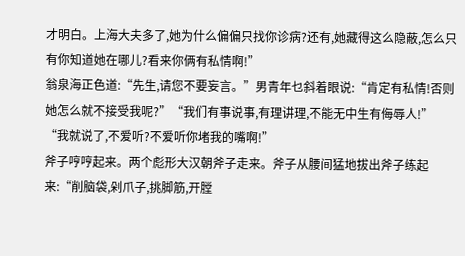才明白。上海大夫多了,她为什么偏偏只找你诊病?还有,她藏得这么隐蔽,怎么只有你知道她在哪儿?看来你俩有私情啊!”
翁泉海正色道:“先生,请您不要妄言。”男青年乜斜着眼说:“肯定有私情!否则她怎么就不接受我呢?”“我们有事说事,有理讲理,不能无中生有侮辱人!”
“我就说了,不爱听?不爱听你堵我的嘴啊!”
斧子哼哼起来。两个彪形大汉朝斧子走来。斧子从腰间猛地拔出斧子练起来:“削脑袋,剁爪子,挑脚筋,开膛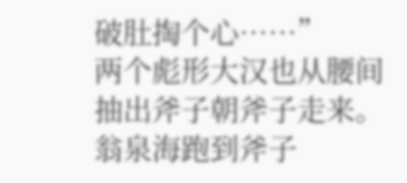破肚掏个心……”
两个彪形大汉也从腰间抽出斧子朝斧子走来。翁泉海跑到斧子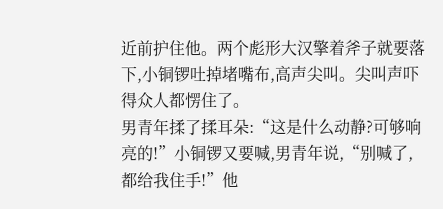近前护住他。两个彪形大汉擎着斧子就要落下,小铜锣吐掉堵嘴布,高声尖叫。尖叫声吓得众人都愣住了。
男青年揉了揉耳朵:“这是什么动静?可够响亮的!”小铜锣又要喊,男青年说,“别喊了,都给我住手!”他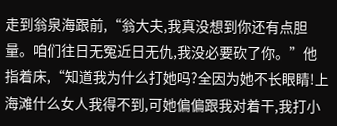走到翁泉海跟前,“翁大夫,我真没想到你还有点胆量。咱们往日无冤近日无仇,我没必要砍了你。”他指着床,“知道我为什么打她吗?全因为她不长眼睛!上海滩什么女人我得不到,可她偏偏跟我对着干,我打小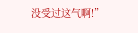没受过这气啊!”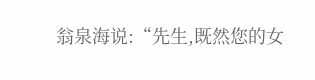翁泉海说:“先生,既然您的女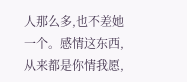人那么多,也不差她一个。感情这东西,从来都是你情我愿,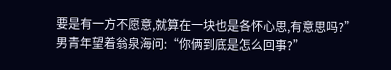要是有一方不愿意,就算在一块也是各怀心思,有意思吗?”男青年望着翁泉海问:“你俩到底是怎么回事?”